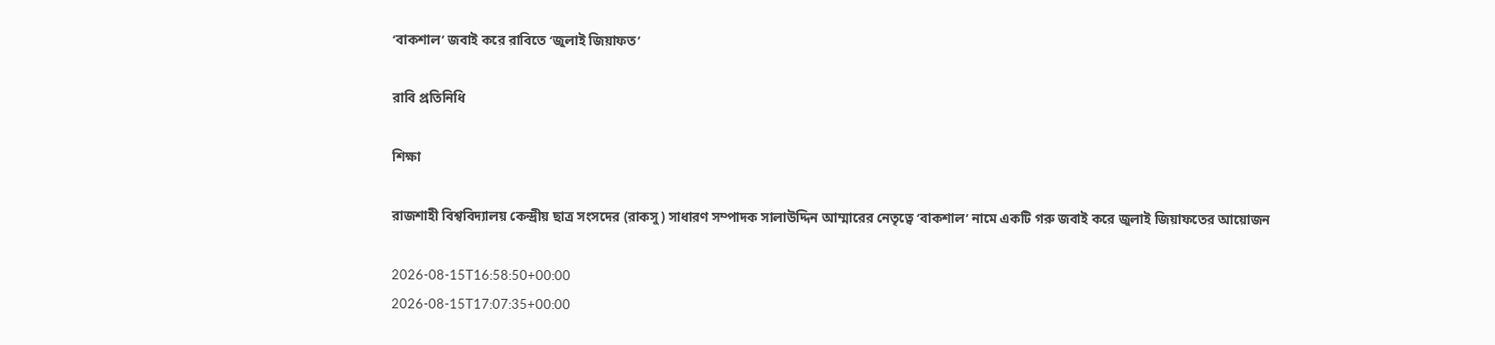‘বাকশাল’ জবাই করে রাবিতে ‘জুলাই জিয়াফত’

রাবি প্রতিনিধি

শিক্ষা

রাজশাহী বিশ্ববিদ্যালয় কেন্দ্রীয় ছাত্র সংসদের (রাকসু) সাধারণ সম্পাদক সালাউদ্দিন আম্মারের নেতৃত্বে ‘বাকশাল’ নামে একটি গরু জবাই করে জুলাই জিয়াফতের আয়োজন

2026-08-15T16:58:50+00:00
2026-08-15T17:07:35+00:00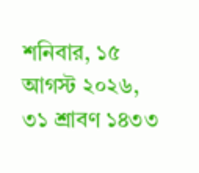শনিবার, ১৫ আগস্ট ২০২৬,
৩১ শ্রাবণ ১৪৩৩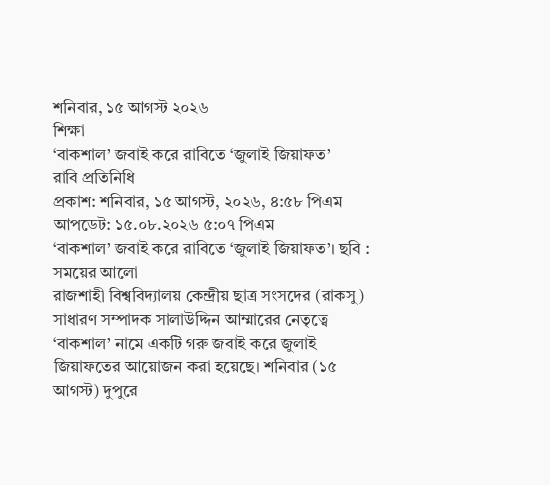শনিবার, ১৫ আগস্ট ২০২৬
শিক্ষা
‘বাকশাল’ জবাই করে রাবিতে ‘জুলাই জিয়াফত’
রাবি প্রতিনিধি
প্রকাশ: শনিবার, ১৫ আগস্ট, ২০২৬, ৪:৫৮ পিএম  আপডেট: ১৫.০৮.২০২৬ ৫:০৭ পিএম
‘বাকশাল’ জবাই করে রাবিতে ‘জুলাই জিয়াফত’। ছবি : সময়ের আলো
রাজশাহী বিশ্ববিদ্যালয় কেন্দ্রীয় ছাত্র সংসদের (রাকসু) সাধারণ সম্পাদক সালাউদ্দিন আম্মারের নেতৃত্বে ‘বাকশাল’ নামে একটি গরু জবাই করে জুলাই জিয়াফতের আয়োজন করা হয়েছে। শনিবার (১৫ আগস্ট) দুপুরে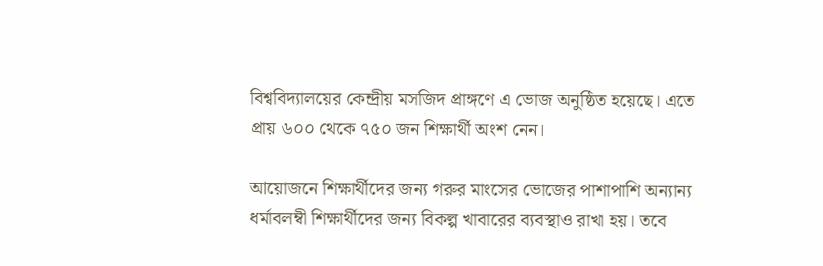বিশ্ববিদ্যালয়ের কেন্দ্রীয় মসজিদ প্রাঙ্গণে এ ভোজ অনুষ্ঠিত হয়েছে। এতে প্রায় ৬০০ থেকে ৭৫০ জন শিক্ষার্থী অংশ নেন।

আয়োজনে শিক্ষার্থীদের জন্য গরুর মাংসের ভোজের পাশাপাশি অন্যান্য ধর্মাবলম্বী শিক্ষার্থীদের জন্য বিকল্প খাবারের ব্যবস্থাও রাখা হয়। তবে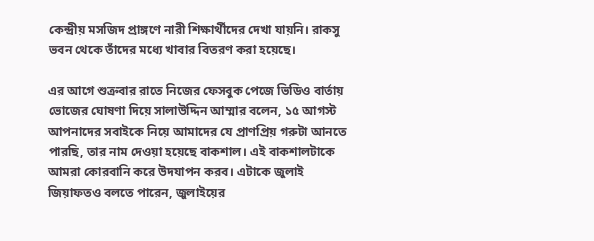কেন্দ্রীয় মসজিদ প্রাঙ্গণে নারী শিক্ষার্থীদের দেখা যায়নি। রাকসু ভবন থেকে তাঁদের মধ্যে খাবার বিতরণ করা হয়েছে।

এর আগে শুক্রবার রাতে নিজের ফেসবুক পেজে ভিডিও বার্তায় ভোজের ঘোষণা দিয়ে সালাউদ্দিন আম্মার বলেন, ১৫ আগস্ট আপনাদের সবাইকে নিয়ে আমাদের যে প্রাণপ্রিয় গরুটা আনতে পারছি, তার নাম দেওয়া হয়েছে বাকশাল। এই বাকশালটাকে আমরা কোরবানি করে উদযাপন করব। এটাকে জুলাই জিয়াফতও বলতে পারেন, জুলাইয়ের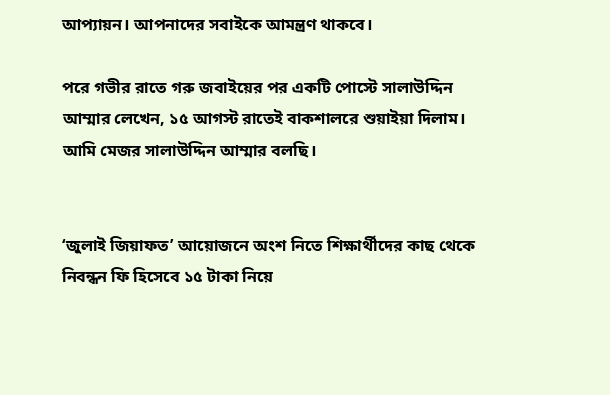আপ্যায়ন। আপনাদের সবাইকে আমন্ত্রণ থাকবে।

পরে গভীর রাতে গরু জবাইয়ের পর একটি পোস্টে সালাউদ্দিন আম্মার লেখেন, ১৫ আগস্ট রাতেই বাকশালরে শুয়াইয়া দিলাম। আমি মেজর সালাউদ্দিন আম্মার বলছি।


‘জুলাই জিয়াফত’ আয়োজনে অংশ নিতে শিক্ষার্থীদের কাছ থেকে নিবন্ধন ফি হিসেবে ১৫ টাকা নিয়ে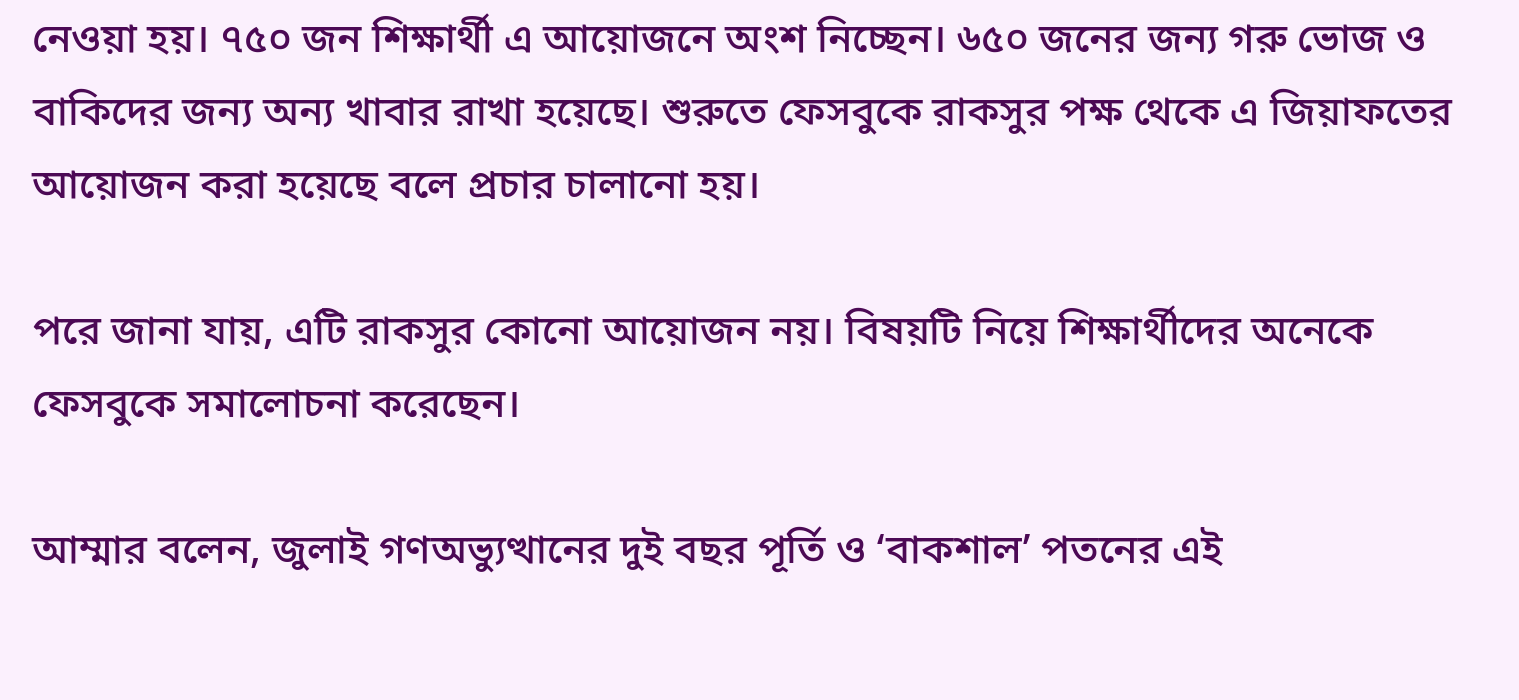নেওয়া হয়। ৭৫০ জন শিক্ষার্থী এ আয়োজনে অংশ নিচ্ছেন। ৬৫০ জনের জন্য গরু ভোজ ও বাকিদের জন্য অন্য খাবার রাখা হয়েছে। শুরুতে ফেসবুকে রাকসুর পক্ষ থেকে এ জিয়াফতের আয়োজন করা হয়েছে বলে প্রচার চালানো হয়।

পরে জানা যায়, এটি রাকসুর কোনো আয়োজন নয়। বিষয়টি নিয়ে শিক্ষার্থীদের অনেকে ফেসবুকে সমালোচনা করেছেন।

আম্মার বলেন, জুলাই গণঅভ্যুত্থানের দুই বছর পূর্তি ও ‘বাকশাল’ পতনের এই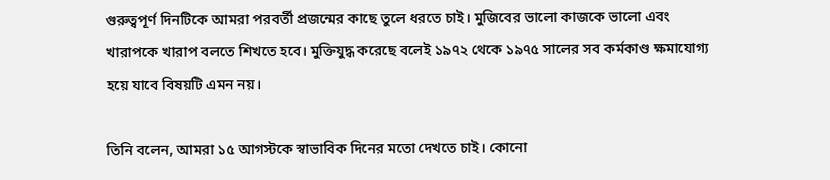গুরুত্বপূর্ণ দিনটিকে আমরা পরবর্তী প্রজন্মের কাছে তুলে ধরতে চাই। মুজিবের ভালো কাজকে ভালো এবং খারাপকে খারাপ বলতে শিখতে হবে। মুক্তিযুদ্ধ করেছে বলেই ১৯৭২ থেকে ১৯৭৫ সালের সব কর্মকাণ্ড ক্ষমাযোগ্য হয়ে যাবে বিষয়টি এমন নয়।

তিনি বলেন, আমরা ১৫ আগস্টকে স্বাভাবিক দিনের মতো দেখতে চাই। কোনো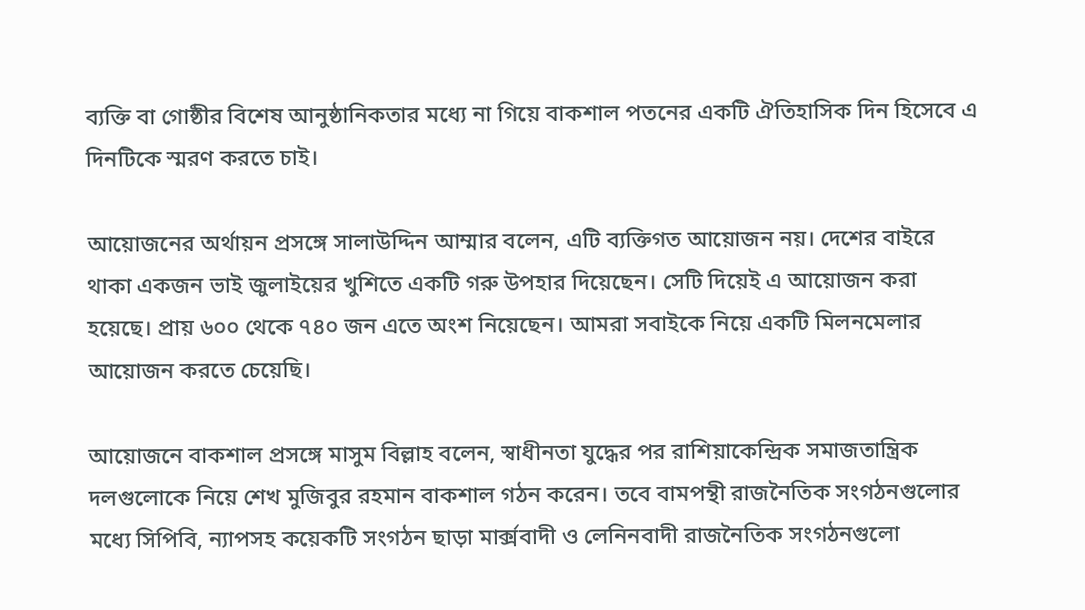ব্যক্তি বা গোষ্ঠীর বিশেষ আনুষ্ঠানিকতার মধ্যে না গিয়ে বাকশাল পতনের একটি ঐতিহাসিক দিন হিসেবে এ দিনটিকে স্মরণ করতে চাই।

আয়োজনের অর্থায়ন প্রসঙ্গে সালাউদ্দিন আম্মার বলেন, এটি ব্যক্তিগত আয়োজন নয়। দেশের বাইরে থাকা একজন ভাই জুলাইয়ের খুশিতে একটি গরু উপহার দিয়েছেন। সেটি দিয়েই এ আয়োজন করা হয়েছে। প্রায় ৬০০ থেকে ৭৪০ জন এতে অংশ নিয়েছেন। আমরা সবাইকে নিয়ে একটি মিলনমেলার আয়োজন করতে চেয়েছি।

আয়োজনে বাকশাল প্রসঙ্গে মাসুম বিল্লাহ বলেন, স্বাধীনতা যুদ্ধের পর রাশিয়াকেন্দ্রিক সমাজতান্ত্রিক দলগুলোকে নিয়ে শেখ মুজিবুর রহমান বাকশাল গঠন করেন। তবে বামপন্থী রাজনৈতিক সংগঠনগুলোর মধ্যে সিপিবি, ন্যাপসহ কয়েকটি সংগঠন ছাড়া মার্ক্সবাদী ও লেনিনবাদী রাজনৈতিক সংগঠনগুলো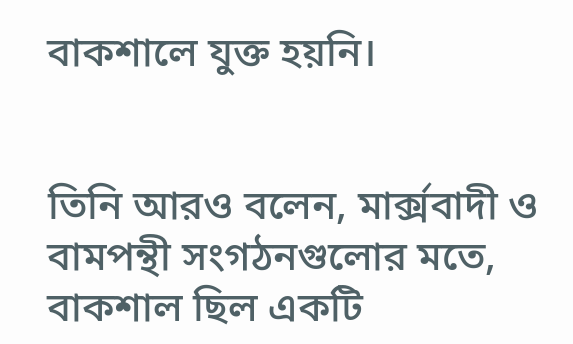বাকশালে যুক্ত হয়নি।


তিনি আরও বলেন, মার্ক্সবাদী ও বামপন্থী সংগঠনগুলোর মতে, বাকশাল ছিল একটি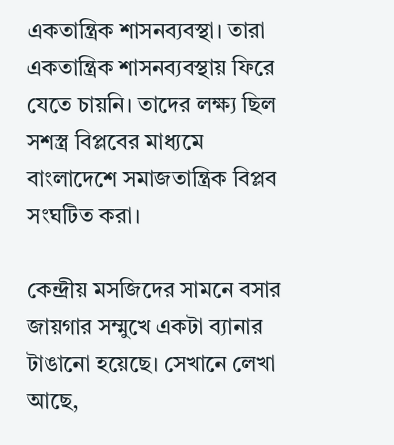একতান্ত্রিক শাসনব্যবস্থা। তারা একতান্ত্রিক শাসনব্যবস্থায় ফিরে যেতে চায়নি। তাদের লক্ষ্য ছিল সশস্ত্র বিপ্লবের মাধ্যমে বাংলাদেশে সমাজতান্ত্রিক বিপ্লব সংঘটিত করা।

কেন্দ্রীয় মসজিদের সামনে বসার জায়গার সম্মুখে একটা ব্যানার টাঙানো হয়েছে। সেখানে লেখা আছে,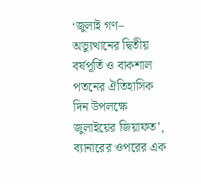‘জুলাই গণ– অভ্যুত্থানের দ্বিতীয় বর্ষপূর্তি ও বাকশাল পতনের ঐতিহাসিক দিন উপলক্ষে জুলাইয়ের জিয়াফত’, ব্যানারের ওপরের এক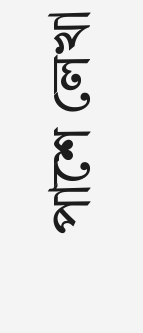পাশে লেখা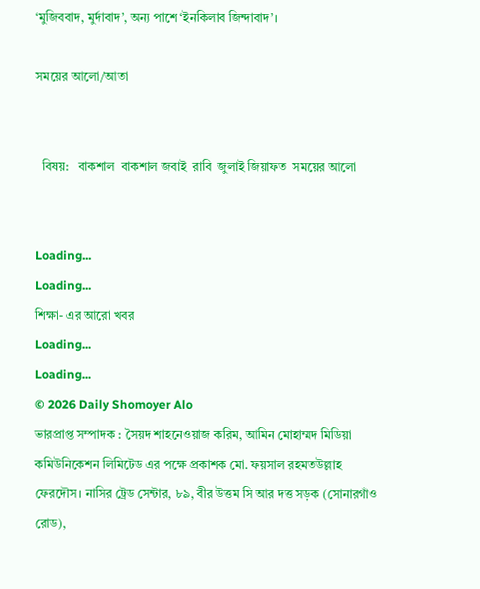‘মুজিববাদ, মুর্দাবাদ’, অন্য পাশে ‘ইনকিলাব জিন্দাবাদ’।

সময়ের আলো/আতা


  বিষয়:   বাকশাল  বাকশাল জবাই  রাবি  জুলাই জিয়াফত  সময়ের আলো


Loading...
Loading...
শিক্ষা- এর আরো খবর
Loading...
Loading...
© 2026 Daily Shomoyer Alo
ভারপ্রাপ্ত সম্পাদক : সৈয়দ শাহনেওয়াজ করিম, আমিন মোহাম্মদ মিডিয়া কমিউনিকেশন লিমিটেড এর পক্ষে প্রকাশক মো. ফয়সাল রহমতউল্লাহ ফেরদৌস। নাসির ট্রেড সেন্টার, ৮৯, বীর উত্তম সি আর দত্ত সড়ক (সোনারগাঁও রোড),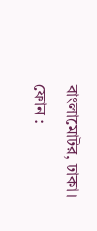বাংলামোটর, ঢাকা।
ফোন :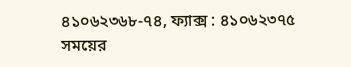৪১০৬২৩৬৮-৭৪, ফ্যাক্স : ৪১০৬২৩৭৫
সময়ের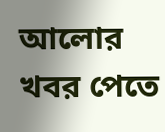আলোর খবর পেতে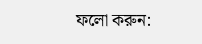ফলো করুন: